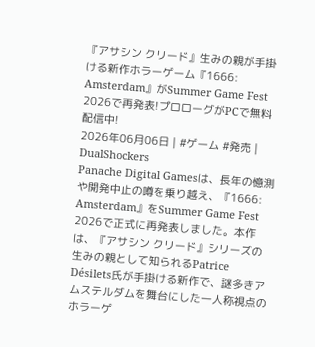『アサシン クリード』生みの親が手掛ける新作ホラーゲーム『1666: Amsterdam』がSummer Game Fest 2026で再発表!プロローグがPCで無料配信中!
2026年06月06日 | #ゲーム #発売 | DualShockers
Panache Digital Gamesは、長年の憶測や開発中止の噂を乗り越え、『1666: Amsterdam』をSummer Game Fest 2026で正式に再発表しました。本作は、『アサシン クリード』シリーズの生みの親として知られるPatrice Désilets氏が手掛ける新作で、謎多きアムステルダムを舞台にした一人称視点のホラーゲ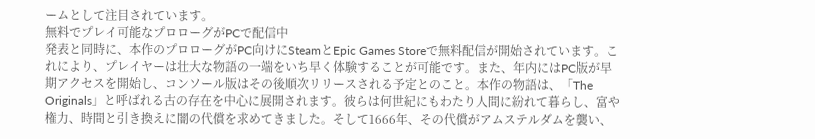ームとして注目されています。
無料でプレイ可能なプロローグがPCで配信中
発表と同時に、本作のプロローグがPC向けにSteamとEpic Games Storeで無料配信が開始されています。これにより、プレイヤーは壮大な物語の一端をいち早く体験することが可能です。また、年内にはPC版が早期アクセスを開始し、コンソール版はその後順次リリースされる予定とのこと。本作の物語は、「The Originals」と呼ばれる古の存在を中心に展開されます。彼らは何世紀にもわたり人間に紛れて暮らし、富や権力、時間と引き換えに闇の代償を求めてきました。そして1666年、その代償がアムステルダムを襲い、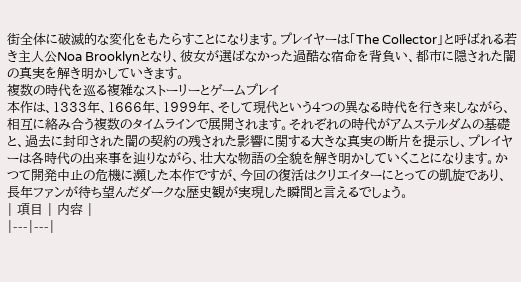街全体に破滅的な変化をもたらすことになります。プレイヤーは「The Collector」と呼ばれる若き主人公Noa Brooklynとなり、彼女が選ばなかった過酷な宿命を背負い、都市に隠された闇の真実を解き明かしていきます。
複数の時代を巡る複雑なストーリーとゲームプレイ
本作は、1333年、1666年、1999年、そして現代という4つの異なる時代を行き来しながら、相互に絡み合う複数のタイムラインで展開されます。それぞれの時代がアムステルダムの基礎と、過去に封印された闇の契約の残された影響に関する大きな真実の断片を提示し、プレイヤーは各時代の出来事を辿りながら、壮大な物語の全貌を解き明かしていくことになります。かつて開発中止の危機に瀕した本作ですが、今回の復活はクリエイターにとっての凱旋であり、長年ファンが待ち望んだダークな歴史観が実現した瞬間と言えるでしょう。
| 項目 | 内容 |
|---|---|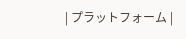| プラットフォーム |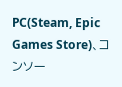PC(Steam, Epic Games Store)、コンソー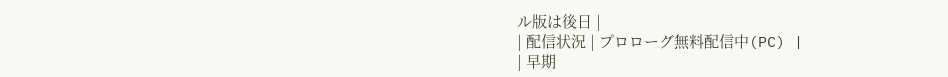ル版は後日 |
| 配信状況 | プロローグ無料配信中(PC) |
| 早期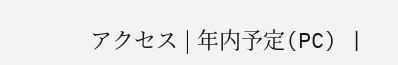アクセス | 年内予定(PC) |